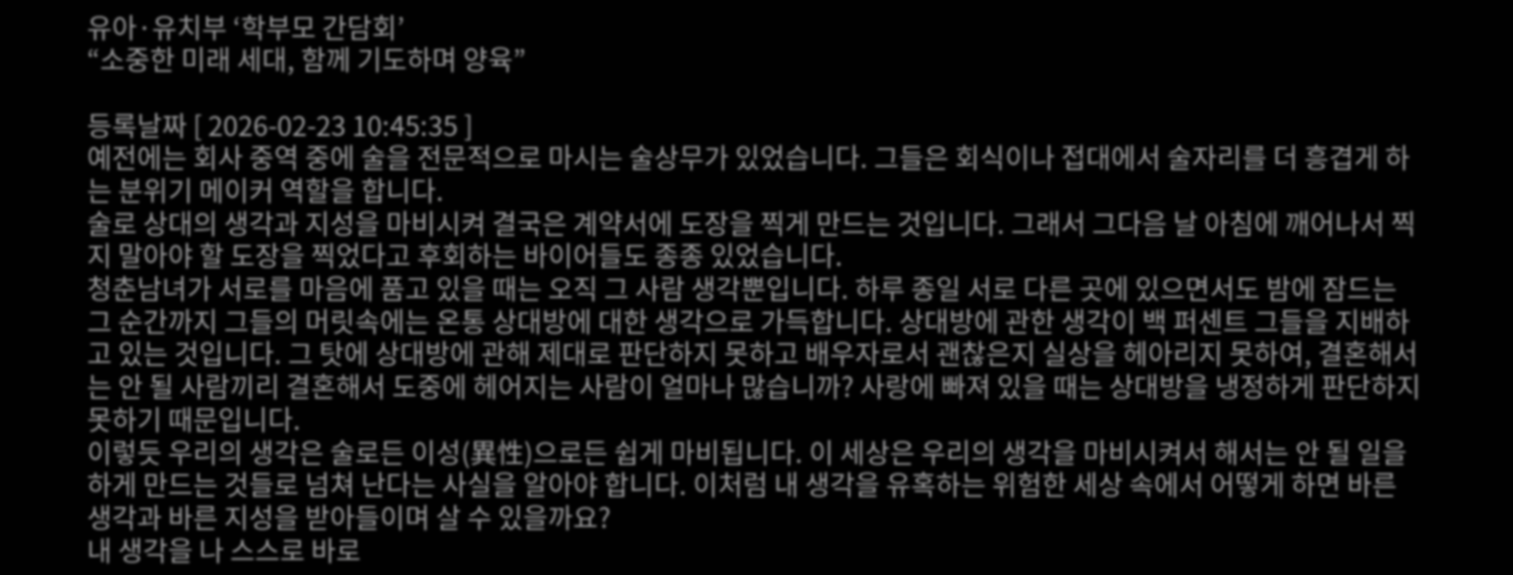유아·유치부 ‘학부모 간담회’
“소중한 미래 세대, 함께 기도하며 양육”

등록날짜 [ 2026-02-23 10:45:35 ]
예전에는 회사 중역 중에 술을 전문적으로 마시는 술상무가 있었습니다. 그들은 회식이나 접대에서 술자리를 더 흥겹게 하는 분위기 메이커 역할을 합니다.
술로 상대의 생각과 지성을 마비시켜 결국은 계약서에 도장을 찍게 만드는 것입니다. 그래서 그다음 날 아침에 깨어나서 찍지 말아야 할 도장을 찍었다고 후회하는 바이어들도 종종 있었습니다.
청춘남녀가 서로를 마음에 품고 있을 때는 오직 그 사람 생각뿐입니다. 하루 종일 서로 다른 곳에 있으면서도 밤에 잠드는 그 순간까지 그들의 머릿속에는 온통 상대방에 대한 생각으로 가득합니다. 상대방에 관한 생각이 백 퍼센트 그들을 지배하고 있는 것입니다. 그 탓에 상대방에 관해 제대로 판단하지 못하고 배우자로서 괜찮은지 실상을 헤아리지 못하여, 결혼해서는 안 될 사람끼리 결혼해서 도중에 헤어지는 사람이 얼마나 많습니까? 사랑에 빠져 있을 때는 상대방을 냉정하게 판단하지 못하기 때문입니다.
이렇듯 우리의 생각은 술로든 이성(異性)으로든 쉽게 마비됩니다. 이 세상은 우리의 생각을 마비시켜서 해서는 안 될 일을 하게 만드는 것들로 넘쳐 난다는 사실을 알아야 합니다. 이처럼 내 생각을 유혹하는 위험한 세상 속에서 어떻게 하면 바른 생각과 바른 지성을 받아들이며 살 수 있을까요?
내 생각을 나 스스로 바로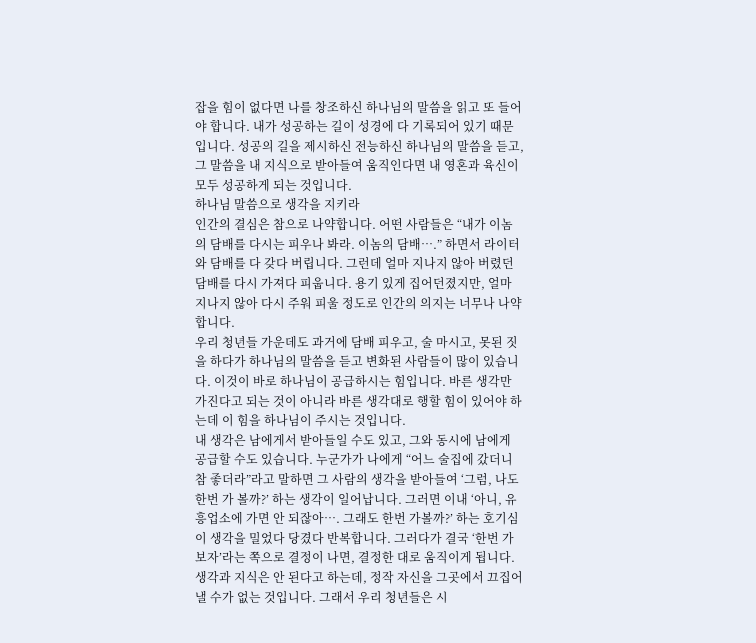잡을 힘이 없다면 나를 창조하신 하나님의 말씀을 읽고 또 들어야 합니다. 내가 성공하는 길이 성경에 다 기록되어 있기 때문입니다. 성공의 길을 제시하신 전능하신 하나님의 말씀을 듣고, 그 말씀을 내 지식으로 받아들여 움직인다면 내 영혼과 육신이 모두 성공하게 되는 것입니다.
하나님 말씀으로 생각을 지키라
인간의 결심은 참으로 나약합니다. 어떤 사람들은 “내가 이놈의 담배를 다시는 피우나 봐라. 이놈의 담배….” 하면서 라이터와 담배를 다 갖다 버립니다. 그런데 얼마 지나지 않아 버렸던 담배를 다시 가져다 피웁니다. 용기 있게 집어던졌지만, 얼마 지나지 않아 다시 주워 피울 정도로 인간의 의지는 너무나 나약합니다.
우리 청년들 가운데도 과거에 담배 피우고, 술 마시고, 못된 짓을 하다가 하나님의 말씀을 듣고 변화된 사람들이 많이 있습니다. 이것이 바로 하나님이 공급하시는 힘입니다. 바른 생각만 가진다고 되는 것이 아니라 바른 생각대로 행할 힘이 있어야 하는데 이 힘을 하나님이 주시는 것입니다.
내 생각은 남에게서 받아들일 수도 있고, 그와 동시에 남에게 공급할 수도 있습니다. 누군가가 나에게 “어느 술집에 갔더니 참 좋더라”라고 말하면 그 사람의 생각을 받아들여 ‘그럼, 나도 한번 가 볼까?’ 하는 생각이 일어납니다. 그러면 이내 ‘아니, 유흥업소에 가면 안 되잖아…. 그래도 한번 가볼까?’ 하는 호기심이 생각을 밀었다 당겼다 반복합니다. 그러다가 결국 ‘한번 가 보자’라는 쪽으로 결정이 나면, 결정한 대로 움직이게 됩니다.
생각과 지식은 안 된다고 하는데, 정작 자신을 그곳에서 끄집어낼 수가 없는 것입니다. 그래서 우리 청년들은 시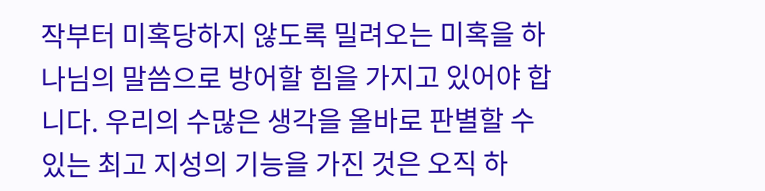작부터 미혹당하지 않도록 밀려오는 미혹을 하나님의 말씀으로 방어할 힘을 가지고 있어야 합니다. 우리의 수많은 생각을 올바로 판별할 수 있는 최고 지성의 기능을 가진 것은 오직 하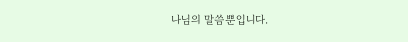나님의 말씀뿐입니다.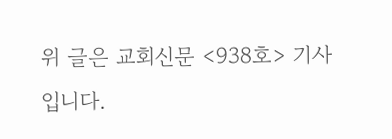위 글은 교회신문 <938호> 기사입니다.